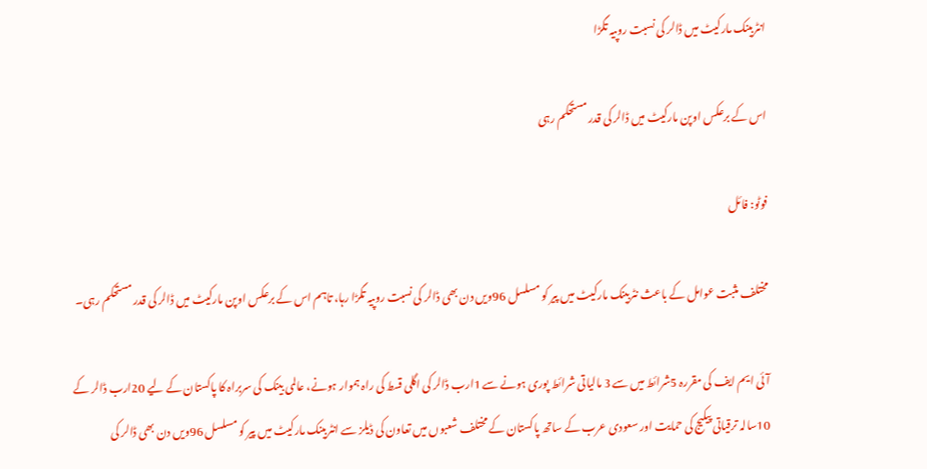انٹربینک مارکیٹ میں ڈالر کی نسبت روپیہ تگڑا

اس کے برعکس اوپن مارکیٹ میں ڈالر کی قدر مستحکم رہی

فوٹو: فائل

مختلف مثبت عوامل کے باعث نٹربینک مارکیٹ میں پیر کو مسلسل 96ویں دن بھی ڈالر کی نسبت روپیہ تگڑا رہا، تاہم اس کے برعکس اوپن مارکیٹ میں ڈالر کی قدر مستحکم رہی۔

آئی ایم ایف کی مقررہ 5شرائط میں سے 3 مالیاتی شرائط پوری ہونے سے 1ارب ڈالر کی اگلی قسط کی راہ ہموار ہونے، عالمی بینک کی سربراہ کا پاکستان کے لیے 20ارب ڈالر کے 10سالہ ترقیاتی پیکیج کی حمایت اور سعودی عرب کے ساتھ پاکستان کے مختلف شعبوں میں تعاون کی ڈیلز سے انٹربینک مارکیٹ میں پیر کو مسلسل 96ویں دن بھی ڈالر کی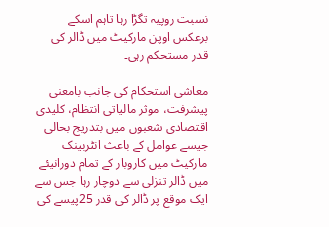نسبت روپیہ تگڑا رہا تاہم اسکے برعکس اوپن مارکیٹ میں ڈالر کی قدر مستحکم رہی۔

معاشی استحکام کی جانب بامعنی پیشرفت، موثر مالیاتی انتظام، کلیدی اقتصادی شعبوں میں بتدریج بحالی جیسے عوامل کے باعث انٹربینک مارکیٹ میں کاروبار کے تمام دورانیئے میں ڈالر تنزلی سے دوچار رہا جس سے ایک موقع پر ڈالر کی قدر 25پیسے کی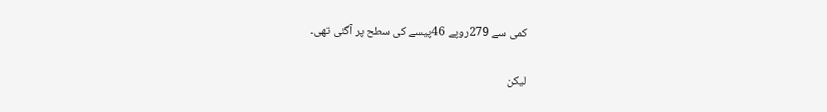کمی سے 279روپے 46پیسے کی سطح پر آگئی تھی۔

لیکن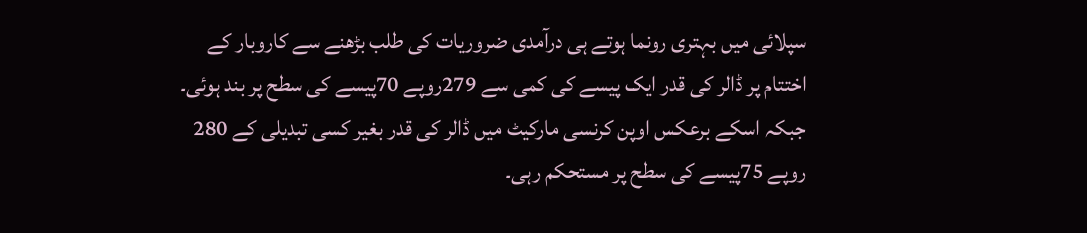سپلائی میں بہتری رونما ہوتے ہی درآمدی ضروریات کی طلب بڑھنے سے کاروبار کے اختتام پر ڈالر کی قدر ایک پیسے کی کمی سے 279روپے 70پیسے کی سطح پر بند ہوئی۔ جبکہ اسکے برعکس اوپن کرنسی مارکیٹ میں ڈالر کی قدر بغیر کسی تبدیلی کے 280 روپے 75پیسے کی سطح پر مستحکم رہی۔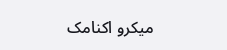میکرو اکنامک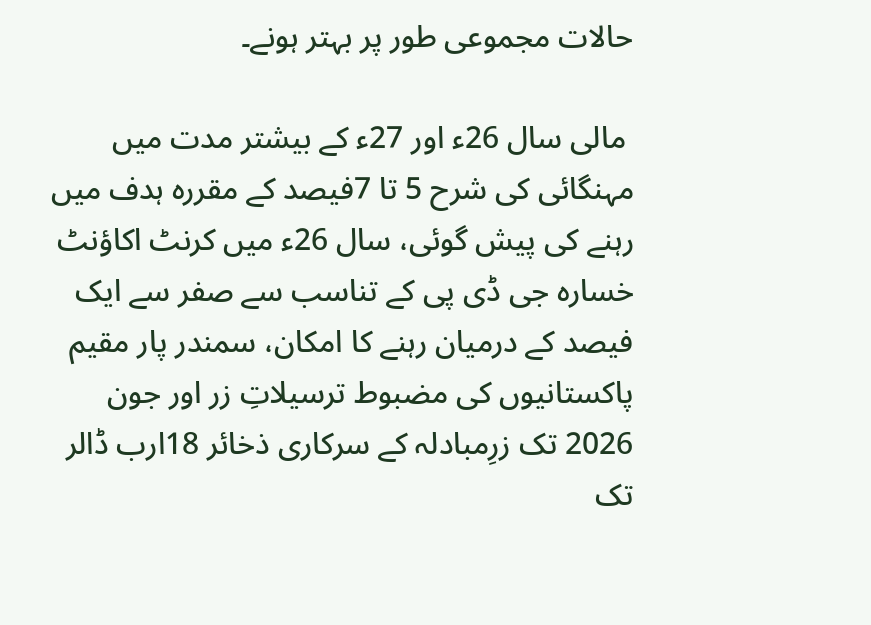حالات مجموعی طور پر بہتر ہونے۔

 مالی سال 26ء اور 27ء کے بیشتر مدت میں مہنگائی کی شرح 5 تا 7فیصد کے مقررہ ہدف میں رہنے کی پیش گوئی، سال 26ء میں کرنٹ اکاؤنٹ خسارہ جی ڈی پی کے تناسب سے صفر سے ایک فیصد کے درمیان رہنے کا امکان، سمندر پار مقیم پاکستانیوں کی مضبوط ترسیلاتِ زر اور جون 2026 تک زرِمبادلہ کے سرکاری ذخائر 18ارب ڈالر تک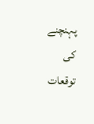پہنچنے کی توقعات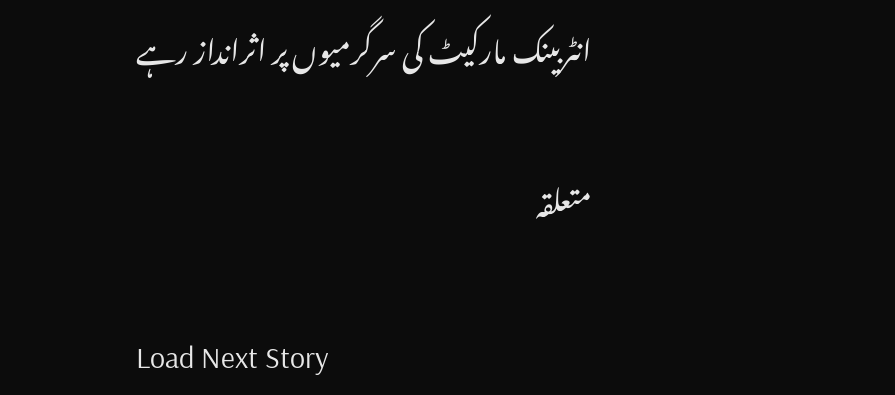انٹربینک مارکیٹ کی سرگرمیوں پر اثرانداز رہے

متعلقہ

Load Next Story